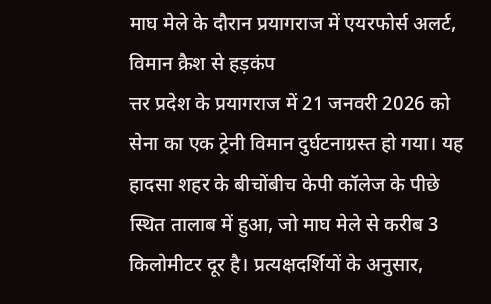माघ मेले के दौरान प्रयागराज में एयरफोर्स अलर्ट, विमान क्रैश से हड़कंप
त्तर प्रदेश के प्रयागराज में 21 जनवरी 2026 को सेना का एक ट्रेनी विमान दुर्घटनाग्रस्त हो गया। यह हादसा शहर के बीचोंबीच केपी कॉलेज के पीछे स्थित तालाब में हुआ, जो माघ मेले से करीब 3 किलोमीटर दूर है। प्रत्यक्षदर्शियों के अनुसार,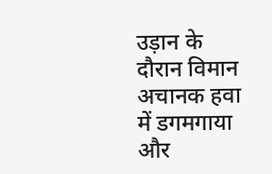उड़ान के दौरान विमान अचानक हवा में डगमगाया और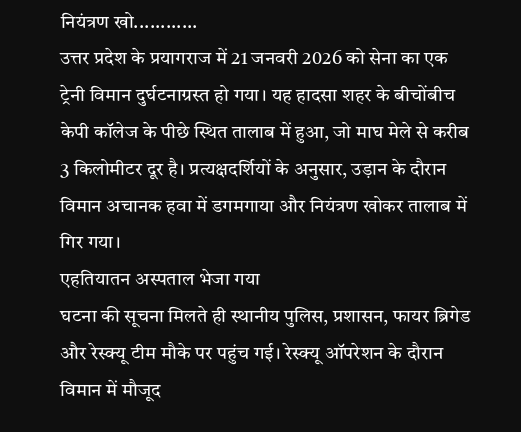नियंत्रण खो............
उत्तर प्रदेश के प्रयागराज में 21 जनवरी 2026 को सेना का एक ट्रेनी विमान दुर्घटनाग्रस्त हो गया। यह हादसा शहर के बीचोंबीच केपी कॉलेज के पीछे स्थित तालाब में हुआ, जो माघ मेले से करीब 3 किलोमीटर दूर है। प्रत्यक्षदर्शियों के अनुसार, उड़ान के दौरान विमान अचानक हवा में डगमगाया और नियंत्रण खोकर तालाब में गिर गया।
एहतियातन अस्पताल भेजा गया
घटना की सूचना मिलते ही स्थानीय पुलिस, प्रशासन, फायर ब्रिगेड और रेस्क्यू टीम मौके पर पहुंच गई। रेस्क्यू ऑपरेशन के दौरान विमान में मौजूद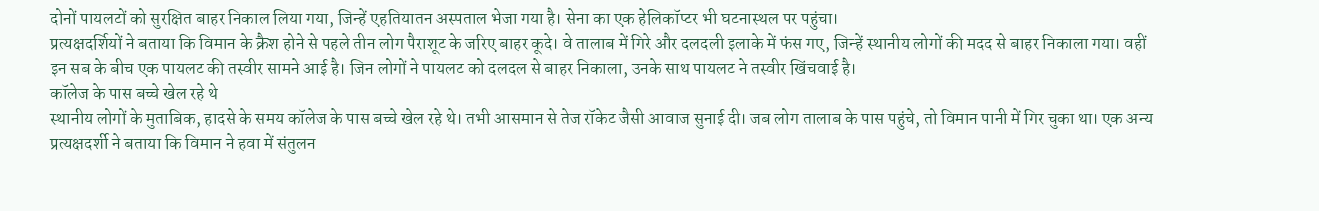दोनों पायलटों को सुरक्षित बाहर निकाल लिया गया, जिन्हें एहतियातन अस्पताल भेजा गया है। सेना का एक हेलिकॉप्टर भी घटनास्थल पर पहुंचा।
प्रत्यक्षदर्शियों ने बताया कि विमान के क्रैश होने से पहले तीन लोग पैराशूट के जरिए बाहर कूदे। वे तालाब में गिरे और दलदली इलाके में फंस गए, जिन्हें स्थानीय लोगों की मदद से बाहर निकाला गया। वहीं इन सब के बीच एक पायलट की तस्वीर सामने आई है। जिन लोगों ने पायलट को दलदल से बाहर निकाला, उनके साथ पायलट ने तस्वीर खिंचवाई है।
कॉलेज के पास बच्चे खेल रहे थे
स्थानीय लोगों के मुताबिक, हादसे के समय कॉलेज के पास बच्चे खेल रहे थे। तभी आसमान से तेज रॉकेट जैसी आवाज सुनाई दी। जब लोग तालाब के पास पहुंचे, तो विमान पानी में गिर चुका था। एक अन्य प्रत्यक्षदर्शी ने बताया कि विमान ने हवा में संतुलन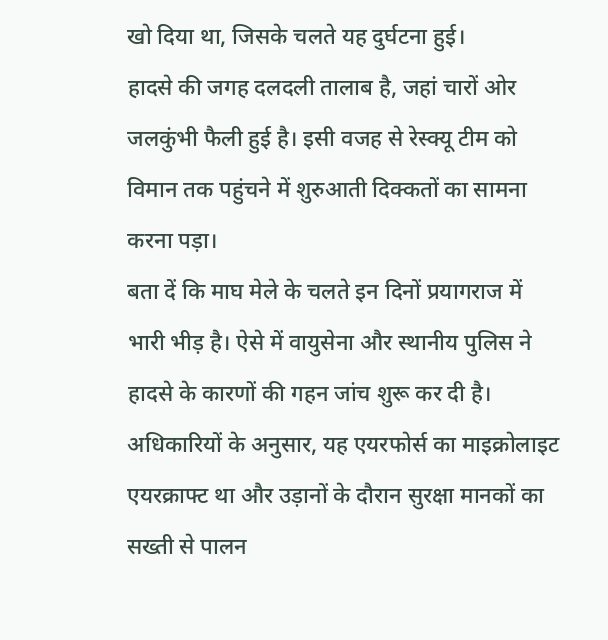खो दिया था, जिसके चलते यह दुर्घटना हुई।
हादसे की जगह दलदली तालाब है, जहां चारों ओर जलकुंभी फैली हुई है। इसी वजह से रेस्क्यू टीम को विमान तक पहुंचने में शुरुआती दिक्कतों का सामना करना पड़ा।
बता दें कि माघ मेले के चलते इन दिनों प्रयागराज में भारी भीड़ है। ऐसे में वायुसेना और स्थानीय पुलिस ने हादसे के कारणों की गहन जांच शुरू कर दी है। अधिकारियों के अनुसार, यह एयरफोर्स का माइक्रोलाइट एयरक्राफ्ट था और उड़ानों के दौरान सुरक्षा मानकों का सख्ती से पालन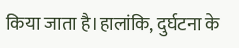किया जाता है।हालांकि, दुर्घटना के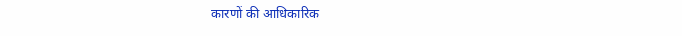कारणों की आधिकारिक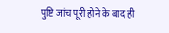पुष्टि जांच पूरी होने के बाद ही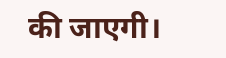की जाएगी।